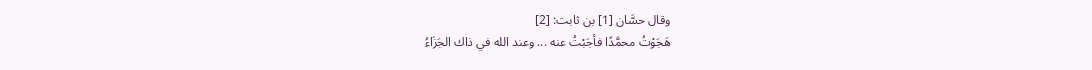وقال حسَّان [1] بن ثابت: [2]
هَجَوْتُ محمَّدًا فأجَبْتُ عنه ... وعند الله في ذاك الجَزَاءُ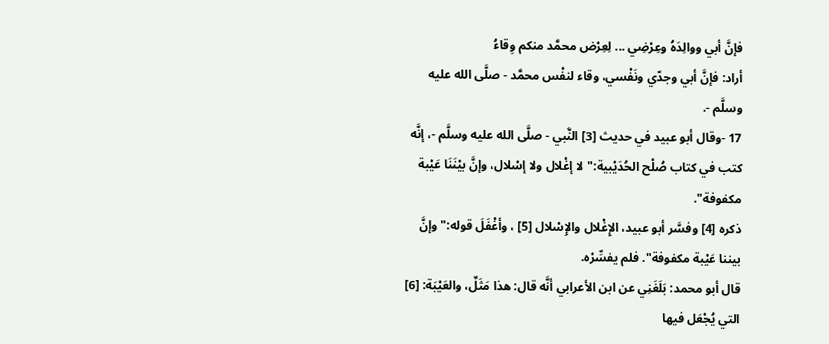فإنَّ أبي ووالِدَهُ وعِرْضِي ... لِعِرْض محمَّد منكم وِقاءُ
أراد: فإنَّ أبي وجدّي ونَفْسي، وقاء لنفْس محمَّد - صلَّى الله عليه وسلَّم -.
17 -وقال أبو عبيد في حديث [3] النَّبي - صلَّى الله عليه وسلَّم -، إنَّه كتب في كتاب صُلْح الحُدَيْبية:"لا إغْلال ولا إسْلال، وإنَّ بيْنَنَا عَيْبة مكفوفة".
ذكره [4] وفسَّر أبو عبيد، الإِغْلال والإِسْلال [5] ، وأغْفَلَ قوله:"وإنَّ بيننا عَيْبة مكفوفة". فلم يفسِّرْه.
قال أبو محمد: بَلَغَنِي عن ابن الأعرابي أنَّه قال: هذا مَثَلٌ، والعَيْبَة: [6] التي يُجْعَل فيها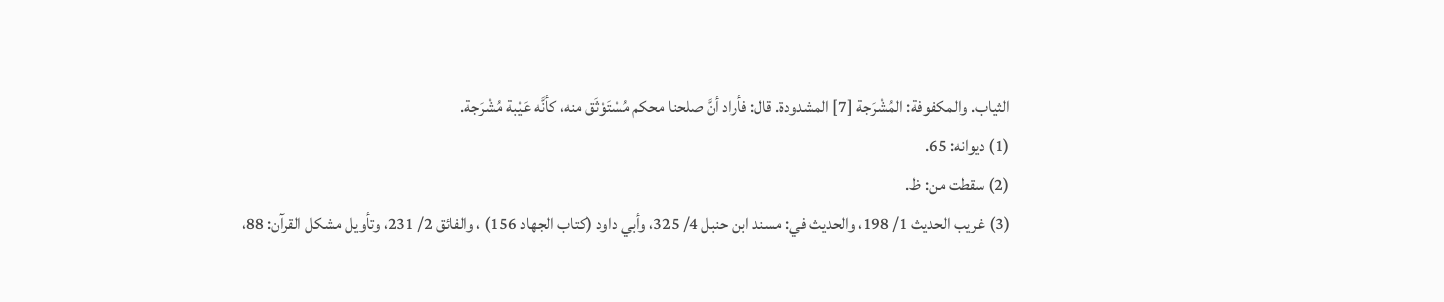الثياب. والمكفوفة: المُشْرَجة [7] المشدودة. قال: فأراد أنَّ صلحنا محكم مُسْتَوْثَق منه، كأنَّه عَيْبة مُشْرَجة.
(1) ديوانه: 65.
(2) سقطت من: ظ.
(3) غريب الحديث 1/ 198، والحديث في: مسند ابن حنبل 4/ 325، وأبي داود (كتاب الجهاد 156) ، والفائق 2/ 231، وتأويل مشكل القرآن: 88،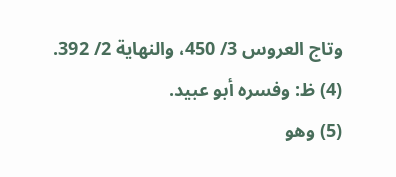وتاج العروس 3/ 450، والنهاية 2/ 392.
(4) ظ: وفسره أبو عبيد.
(5) وهو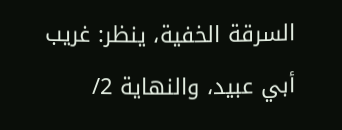السرقة الخفية، ينظر: غريب أبي عبيد، والنهاية 2/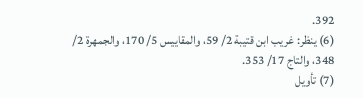392.
(6) ينظر: غريب ابن قتيبة 2/ 59، والمقاييس 5/ 170، والجمهرة 2/ 348، والتاج 17/ 353.
(7) تأويل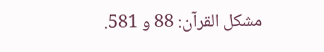مشكل القرآن: 88 و 581.